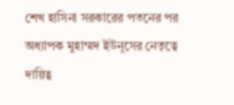শেখ হাসিনা সরকারের পতনের পর অধ্যাপক মুহাম্মদ ইউনূসের নেতৃত্বে দায়িত্ব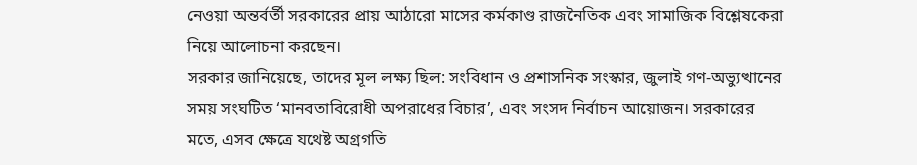নেওয়া অন্তর্বর্তী সরকারের প্রায় আঠারো মাসের কর্মকাণ্ড রাজনৈতিক এবং সামাজিক বিশ্লেষকেরা নিয়ে আলোচনা করছেন।
সরকার জানিয়েছে, তাদের মূল লক্ষ্য ছিল: সংবিধান ও প্রশাসনিক সংস্কার, জুলাই গণ-অভ্যুত্থানের সময় সংঘটিত ‘মানবতাবিরোধী অপরাধের বিচার’, এবং সংসদ নির্বাচন আয়োজন। সরকারের মতে, এসব ক্ষেত্রে যথেষ্ট অগ্রগতি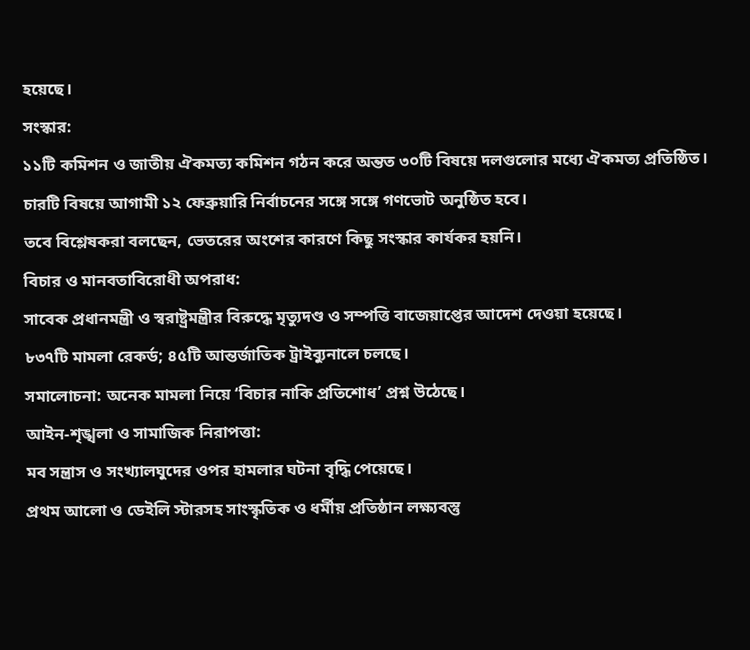হয়েছে।
সংস্কার:
১১টি কমিশন ও জাতীয় ঐকমত্য কমিশন গঠন করে অন্তত ৩০টি বিষয়ে দলগুলোর মধ্যে ঐকমত্য প্রতিষ্ঠিত।
চারটি বিষয়ে আগামী ১২ ফেব্রুয়ারি নির্বাচনের সঙ্গে সঙ্গে গণভোট অনুষ্ঠিত হবে।
তবে বিশ্লেষকরা বলছেন, ভেতরের অংশের কারণে কিছু সংস্কার কার্যকর হয়নি।
বিচার ও মানবতাবিরোধী অপরাধ:
সাবেক প্রধানমন্ত্রী ও স্বরাষ্ট্রমন্ত্রীর বিরুদ্ধে মৃত্যুদণ্ড ও সম্পত্তি বাজেয়াপ্তের আদেশ দেওয়া হয়েছে।
৮৩৭টি মামলা রেকর্ড; ৪৫টি আন্তর্জাতিক ট্রাইব্যুনালে চলছে।
সমালোচনা: অনেক মামলা নিয়ে ‘বিচার নাকি প্রতিশোধ’ প্রশ্ন উঠেছে।
আইন-শৃঙ্খলা ও সামাজিক নিরাপত্তা:
মব সন্ত্রাস ও সংখ্যালঘুদের ওপর হামলার ঘটনা বৃদ্ধি পেয়েছে।
প্রথম আলো ও ডেইলি স্টারসহ সাংস্কৃতিক ও ধর্মীয় প্রতিষ্ঠান লক্ষ্যবস্তু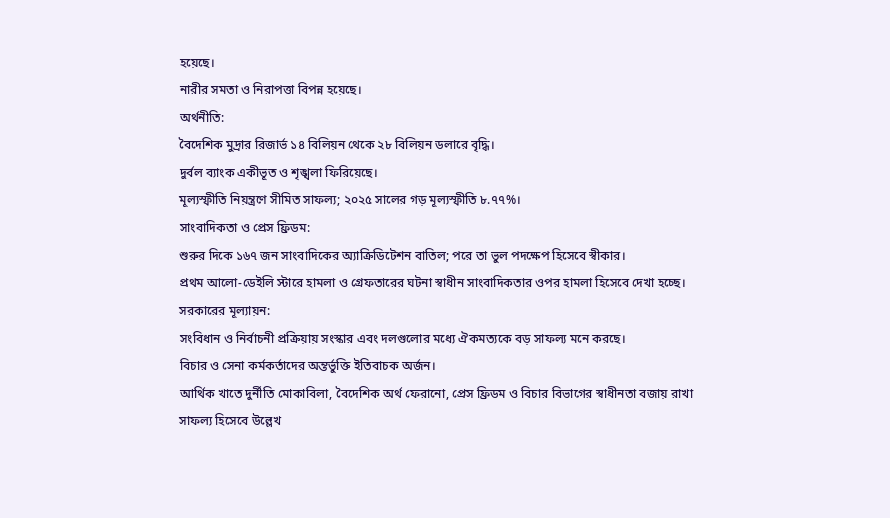হয়েছে।
নারীর সমতা ও নিরাপত্তা বিপন্ন হয়েছে।
অর্থনীতি:
বৈদেশিক মুদ্রার রিজার্ভ ১৪ বিলিয়ন থেকে ২৮ বিলিয়ন ডলারে বৃদ্ধি।
দুর্বল ব্যাংক একীভূত ও শৃঙ্খলা ফিরিয়েছে।
মূল্যস্ফীতি নিয়ন্ত্রণে সীমিত সাফল্য; ২০২৫ সালের গড় মূল্যস্ফীতি ৮.৭৭%।
সাংবাদিকতা ও প্রেস ফ্রিডম:
শুরুর দিকে ১৬৭ জন সাংবাদিকের অ্যাক্রিডিটেশন বাতিল; পরে তা ভুল পদক্ষেপ হিসেবে স্বীকার।
প্রথম আলো-ডেইলি স্টারে হামলা ও গ্রেফতারের ঘটনা স্বাধীন সাংবাদিকতার ওপর হামলা হিসেবে দেখা হচ্ছে।
সরকারের মূল্যায়ন:
সংবিধান ও নির্বাচনী প্রক্রিয়ায় সংস্কার এবং দলগুলোর মধ্যে ঐকমত্যকে বড় সাফল্য মনে করছে।
বিচার ও সেনা কর্মকর্তাদের অন্তর্ভুক্তি ইতিবাচক অর্জন।
আর্থিক খাতে দুর্নীতি মোকাবিলা, বৈদেশিক অর্থ ফেরানো, প্রেস ফ্রিডম ও বিচার বিভাগের স্বাধীনতা বজায় রাখা সাফল্য হিসেবে উল্লেখ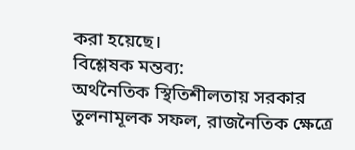করা হয়েছে।
বিশ্লেষক মন্তব্য:
অর্থনৈতিক স্থিতিশীলতায় সরকার তুলনামূলক সফল, রাজনৈতিক ক্ষেত্রে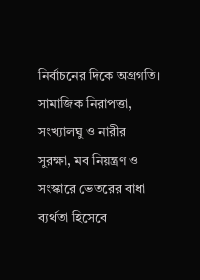নির্বাচনের দিকে অগ্রগতি।
সামাজিক নিরাপত্তা, সংখ্যালঘু ও নারীর সুরক্ষা, মব নিয়ন্ত্রণ ও সংস্কারে ভেতরের বাধা ব্যর্থতা হিসেবে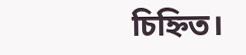চিহ্নিত।